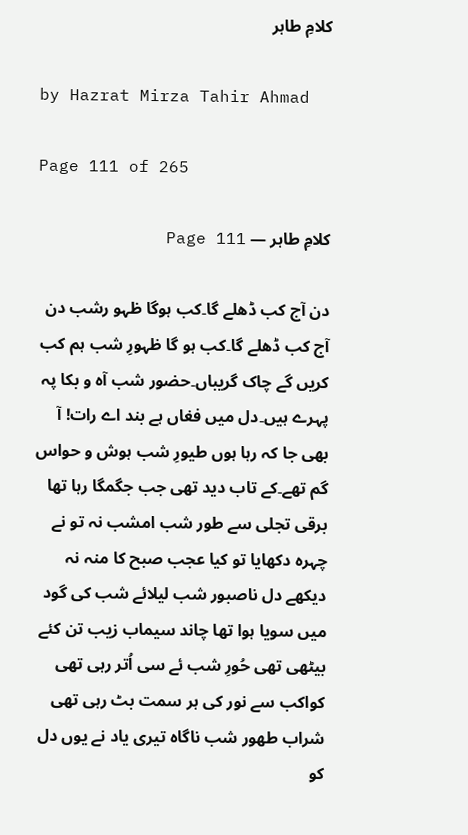کلامِ طاہر

by Hazrat Mirza Tahir Ahmad

Page 111 of 265

کلامِ طاہر — Page 111

دن آج کب ڈھلے گا۔کب ہوگا ظہو رشب دن آج کب ڈھلے گا۔کب ہو گا ظہورِ شب ہم کب کریں گے چاک گریباں۔حضور شب آہ و بکا پہ پہرے ہیں۔دل میں فغاں ہے بند اے رات! آ بھی جا کہ رہا ہوں طیورِ شب ہوش و حواس گم تھے۔کے تاب دید تھی جب جگمگا رہا تھا برقی تجلی سے طور شب امشب نہ تو نے چہرہ دکھایا تو کیا عجب صبح کا منہ نہ دیکھے دل ناصبور شب لیلائے شب کی گود میں سویا ہوا تھا چاند سیماب زیب تن کئے بیٹھی تھی حُورِ شب ئے سی اُتر رہی تھی کواکب سے نور کی ہر سمت بٹ رہی تھی شراب طهور شب ناگاہ تیری یاد نے یوں دل کو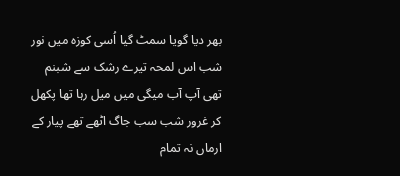بھر دیا گویا سمٹ گیا اُسی کوزہ میں نور شب اس لمحہ تیرے رشک سے شبنم تھی آپ آب میگی میں میل رہا تھا پکھل کر غرور شب سب جاگ اٹھے تھے پیار کے ارماں نہ تمام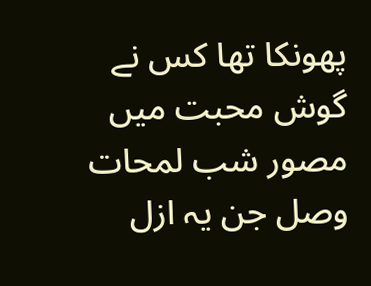پھونکا تھا کس نے گوش محبت میں مصور شب لمحات وصل جن یہ ازل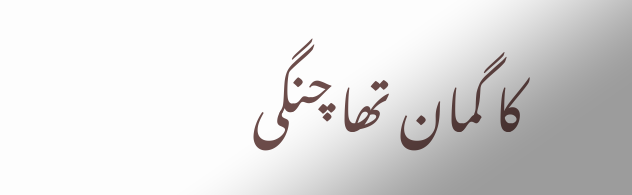کا گمان تھا چنگی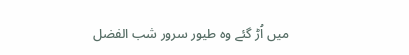میں اُڑ گئے وہ طیور سرور شب الفضل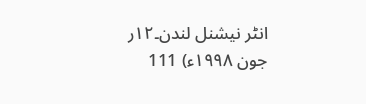انٹر نیشنل لندن۔۱۲ر جون ۱۹۹۸ء) 111